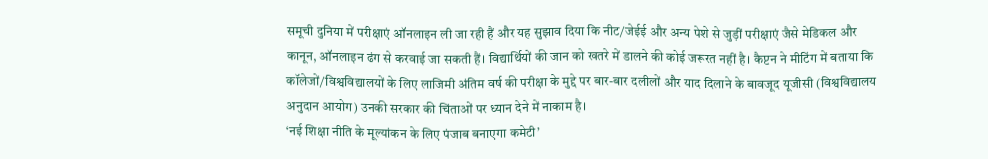समूची दुनिया में परीक्षाएं ऑनलाइन ली जा रही हैं और यह सुझाव दिया कि नीट/जेईई और अन्य पेशे से जुड़ीं परीक्षाएं जैसे मेडिकल और कानून, ऑनलाइन ढंग से करवाई जा सकती हैं। विद्यार्थियों की जान को खतरे में डालने की कोई जरूरत नहीं है। कैप्टन ने मीटिंग में बताया कि कॉलेजों/विश्वविद्यालयों के लिए लाजिमी अंतिम वर्ष की परीक्षा के मुद्दे पर बार-बार दलीलों और याद दिलाने के बावजूद यूजीसी (विश्वविद्यालय अनुदान आयोग) उनकी सरकार की चिंताओं पर ध्यान देने में नाकाम है।
‘नई शिक्षा नीति के मूल्यांकन के लिए पंजाब बनाएगा कमेटी’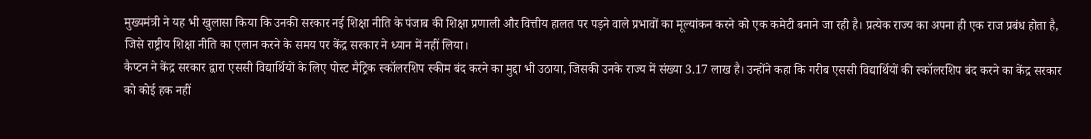मुख्यमंत्री ने यह भी खुलासा किया कि उनकी सरकार नई शिक्षा नीति के पंजाब की शिक्षा प्रणाली और वित्तीय हालत पर पड़ने वाले प्रभावों का मूल्यांकन करने को एक कमेटी बनाने जा रही है। प्रत्येक राज्य का अपना ही एक राज प्रबंध होता है, जिसे राष्ट्रीय शिक्षा नीति का एलान करने के समय पर केंद्र सरकार ने ध्यान में नहीं लिया।
कैप्टन ने केंद्र सरकार द्वारा एससी विद्यार्थियों के लिए पोस्ट मैट्रिक स्कॉलरशिप स्कीम बंद करने का मुद्दा भी उठाया, जिसकी उनके राज्य में संख्या 3.17 लाख है। उन्होंने कहा कि गरीब एससी विद्यार्थियों की स्कॉलरशिप बंद करने का केंद्र सरकार को कोई हक नहीं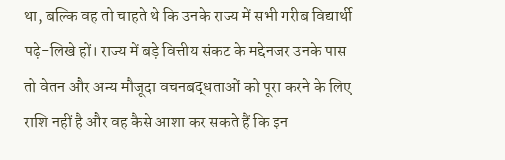था, बल्कि वह तो चाहते थे कि उनके राज्य में सभी गरीब विद्यार्थी पढ़े-लिखे हों। राज्य में बड़े वित्तीय संकट के मद्देनजर उनके पास तो वेतन और अन्य मौजूदा वचनबद्धताओं को पूरा करने के लिए राशि नहीं है और वह कैसे आशा कर सकते हैं कि इन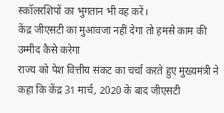स्कॉलरशिपों का भुगतान भी वह करें।
केंद्र जीएसटी का मुआवजा नहीं देगा तो हमसे काम की उम्मीद कैसे करेगा
राज्य को पेश वित्तीय संकट का चर्चा करते हुए मुख्यमंत्री ने कहा कि केंद्र 31 मार्च, 2020 के बाद जीएसटी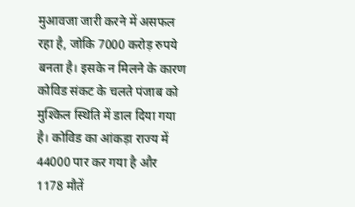मुआवजा जारी करने में असफल रहा है, जोकि 7000 करोड़ रुपये बनता है। इसके न मिलने के कारण कोविड संकट के चलते पंजाब को मुश्किल स्थिति में डाल दिया गया है। कोविड का आंकड़ा राज्य में 44000 पार कर गया है और 1178 मौतें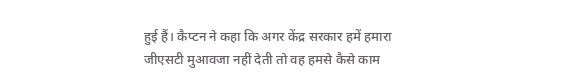हुई हैं। कैप्टन ने कहा कि अगर केंद्र सरकार हमें हमारा जीएसटी मुआवजा नहीं देती तो वह हमसे कैसे काम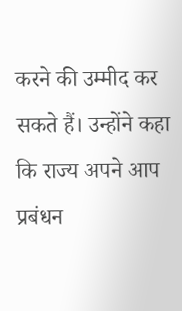करने की उम्मीद कर सकते हैं। उन्होंने कहा कि राज्य अपने आप प्रबंधन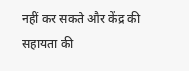नहीं कर सकते और केंद्र की सहायता की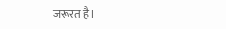जरूरत है।